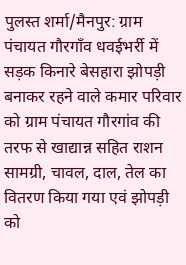पुलस्त शर्मा/मैनपुर: ग्राम पंचायत गौरगाँव धवईभर्री में सड़क किनारे बेसहारा झोपड़ी बनाकर रहने वाले कमार परिवार को ग्राम पंचायत गौरगांव की तरफ से खाद्यान्न सहित राशन सामग्री, चावल, दाल, तेल का वितरण किया गया एवं झोपड़ी को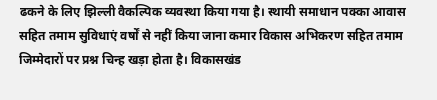ढकने के लिए झिल्ली वैकल्पिक व्यवस्था किया गया है। स्थायी समाधान पक्का आवास सहित तमाम सुविधाएं वर्षों से नहीं किया जाना कमार विकास अभिकरण सहित तमाम जिम्मेदारों पर प्रश्न चिन्ह खड़ा होता है। विकासखंड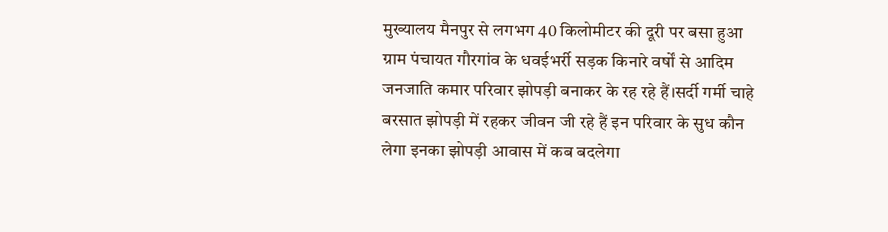मुख्यालय मैनपुर से लगभग 40 किलोमीटर की दूरी पर बसा हुआ ग्राम पंचायत गौरगांव के धवईभर्री सड़क किनारे वर्षों से आदिम जनजाति कमार परिवार झोपड़ी बनाकर के रह रहे हैं।सर्दी गर्मी चाहे बरसात झोपड़ी में रहकर जीवन जी रहे हैं इन परिवार के सुध कौन लेगा इनका झोपड़ी आवास में कब बदलेगा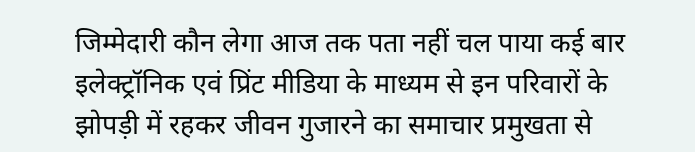जिम्मेदारी कौन लेगा आज तक पता नहीं चल पाया कई बार इलेक्ट्रॉनिक एवं प्रिंट मीडिया के माध्यम से इन परिवारों के झोपड़ी में रहकर जीवन गुजारने का समाचार प्रमुखता से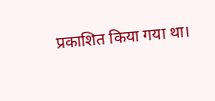प्रकाशित किया गया था।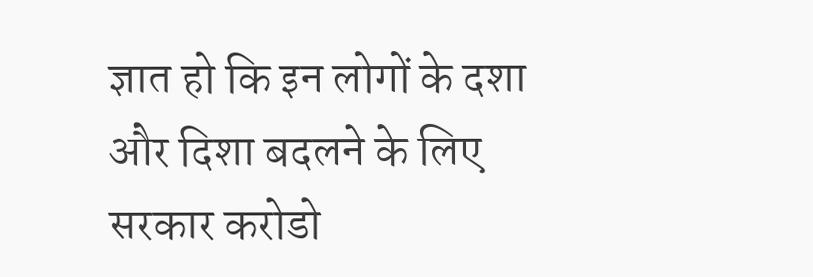ज्ञात हो कि इन लोगों के दशा और दिशा बदलने के लिए सरकार करोडो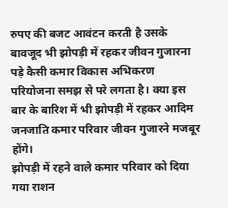रुपए की बजट आवंटन करती है उसके बावजूद भी झोपड़ी में रहकर जीवन गुजारना पड़े कैसी कमार विकास अभिकरण परियोजना समझ से परे लगता है। क्या इस बार के बारिश में भी झोपड़ी में रहकर आदिम जनजाति कमार परिवार जीवन गुजारने मजबूर होंगे।
झोपड़ी में रहने वाले कमार परिवार को दिया गया राशन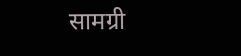सामग्री